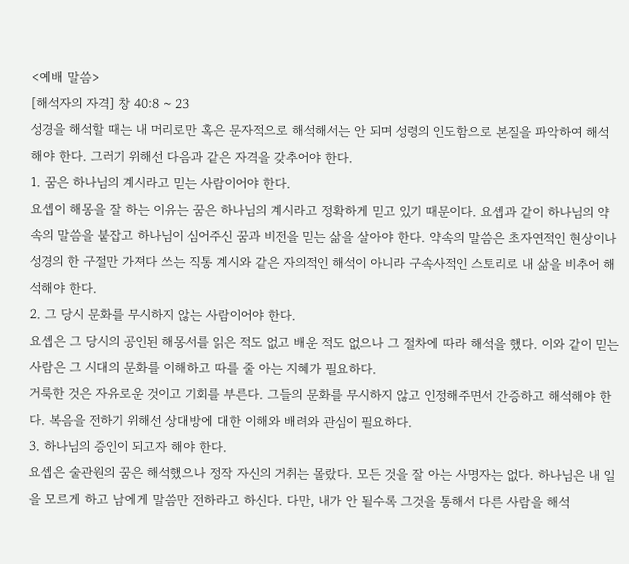<예배 말씀>
[해석자의 자격] 창 40:8 ~ 23
성경을 해석할 때는 내 머리로만 혹은 문자적으로 해석해서는 안 되며 성령의 인도함으로 본질을 파악하여 해석해야 한다. 그러기 위해선 다음과 같은 자격을 갖추어야 한다.
1. 꿈은 하나님의 계시라고 믿는 사람이어야 한다.
요셉이 해몽을 잘 하는 이유는 꿈은 하나님의 계시라고 정확하게 믿고 있기 때문이다. 요셉과 같이 하나님의 약속의 말씀을 붙잡고 하나님이 심어주신 꿈과 비전을 믿는 삶을 살아야 한다. 약속의 말씀은 초자연적인 현상이나 성경의 한 구절만 가져다 쓰는 직통 계시와 같은 자의적인 해석이 아니라 구속사적인 스토리로 내 삶을 비추어 해석해야 한다.
2. 그 당시 문화를 무시하지 않는 사람이어야 한다.
요셉은 그 당시의 공인된 해몽서를 읽은 적도 없고 배운 적도 없으나 그 절차에 따라 해석을 했다. 이와 같이 믿는 사람은 그 시대의 문화를 이해하고 따를 줄 아는 지혜가 필요하다.
거룩한 것은 자유로운 것이고 기회를 부른다. 그들의 문화를 무시하지 않고 인정해주면서 간증하고 해석해야 한다. 복음을 전하기 위해선 상대방에 대한 이해와 배려와 관심이 필요하다.
3. 하나님의 증인이 되고자 해야 한다.
요셉은 술관원의 꿈은 해석했으나 정작 자신의 거취는 몰랐다. 모든 것을 잘 아는 사명자는 없다. 하나님은 내 일을 모르게 하고 남에게 말씀만 전하라고 하신다. 다만, 내가 안 될수록 그것을 통해서 다른 사람을 해석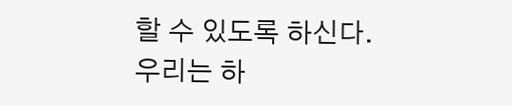할 수 있도록 하신다.
우리는 하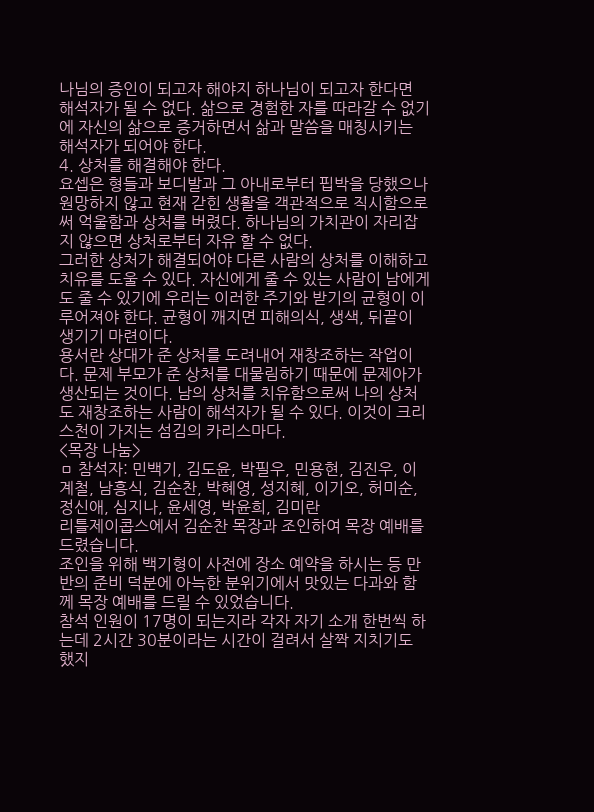나님의 증인이 되고자 해야지 하나님이 되고자 한다면 해석자가 될 수 없다. 삶으로 경험한 자를 따라갈 수 없기에 자신의 삶으로 증거하면서 삶과 말씀을 매칭시키는 해석자가 되어야 한다.
4. 상처를 해결해야 한다.
요셉은 형들과 보디발과 그 아내로부터 핍박을 당했으나 원망하지 않고 현재 갇힌 생활을 객관적으로 직시함으로써 억울함과 상처를 버렸다. 하나님의 가치관이 자리잡지 않으면 상처로부터 자유 할 수 없다.
그러한 상처가 해결되어야 다른 사람의 상처를 이해하고 치유를 도울 수 있다. 자신에게 줄 수 있는 사람이 남에게도 줄 수 있기에 우리는 이러한 주기와 받기의 균형이 이루어져야 한다. 균형이 깨지면 피해의식, 생색, 뒤끝이 생기기 마련이다.
용서란 상대가 준 상처를 도려내어 재창조하는 작업이다. 문제 부모가 준 상처를 대물림하기 때문에 문제아가 생산되는 것이다. 남의 상처를 치유함으로써 나의 상처도 재창조하는 사람이 해석자가 될 수 있다. 이것이 크리스천이 가지는 섬김의 카리스마다.
<목장 나눔>
ㅁ 참석자: 민백기, 김도윤, 박필우, 민용현, 김진우, 이계철, 남흥식, 김순찬, 박혜영, 성지혜, 이기오, 허미순, 정신애, 심지나, 윤세영, 박윤희, 김미란
리틀제이콥스에서 김순찬 목장과 조인하여 목장 예배를 드렸습니다.
조인을 위해 백기형이 사전에 장소 예약을 하시는 등 만반의 준비 덕분에 아늑한 분위기에서 맛있는 다과와 함께 목장 예배를 드릴 수 있었습니다.
참석 인원이 17명이 되는지라 각자 자기 소개 한번씩 하는데 2시간 30분이라는 시간이 걸려서 살짝 지치기도 했지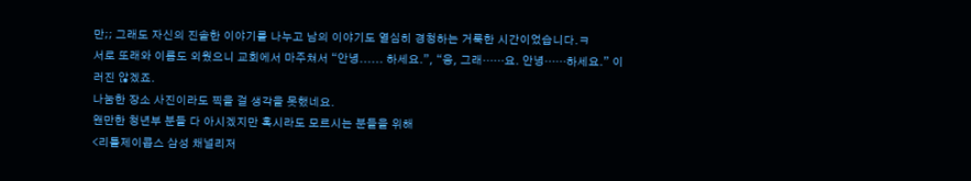만;; 그래도 자신의 진솔한 이야기를 나누고 남의 이야기도 열심히 경청하는 거룩한 시간이었습니다.ㅋ
서로 또래와 이름도 외웠으니 교회에서 마주쳐서 “안녕...... 하세요.”, “응, 그래……요. 안녕……하세요.” 이러진 않겠죠.
나눔한 장소 사진이라도 찍을 걸 생각을 못했네요.
왠만한 청년부 분들 다 아시겠지만 혹시라도 모르시는 분들을 위해
<리틀제이콥스 삼성 채널리저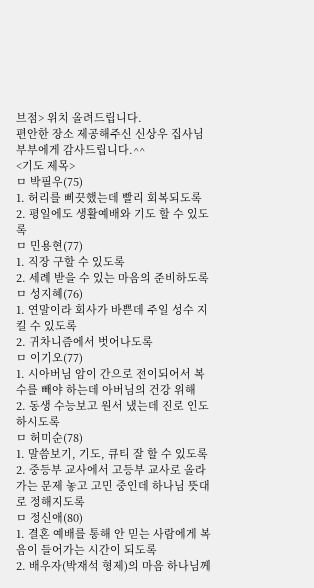브점> 위치 올려드립니다.
편안한 장소 제공해주신 신상우 집사님 부부에게 감사드립니다.^^
<기도 제목>
ㅁ 박필우(75)
1. 허리를 삐끗했는데 빨리 회복되도록
2. 평일에도 생활예배와 기도 할 수 있도록
ㅁ 민용현(77)
1. 직장 구할 수 있도록
2. 세례 받을 수 있는 마음의 준비하도록
ㅁ 성지혜(76)
1. 연말이라 회사가 바쁜데 주일 성수 지킬 수 있도록
2. 귀차니즘에서 벗어나도록
ㅁ 이기오(77)
1. 시아버님 암이 간으로 전이되어서 복수를 빼야 하는데 아버님의 건강 위해
2. 동생 수능보고 원서 냈는데 진로 인도하시도록
ㅁ 허미순(78)
1. 말씀보기, 기도, 큐티 잘 할 수 있도록
2. 중등부 교사에서 고등부 교사로 올라가는 문제 놓고 고민 중인데 하나님 뜻대로 정해지도록
ㅁ 정신애(80)
1. 결혼 예배를 통해 안 믿는 사람에게 복음이 들어가는 시간이 되도록
2. 배우자(박재석 형제)의 마음 하나님께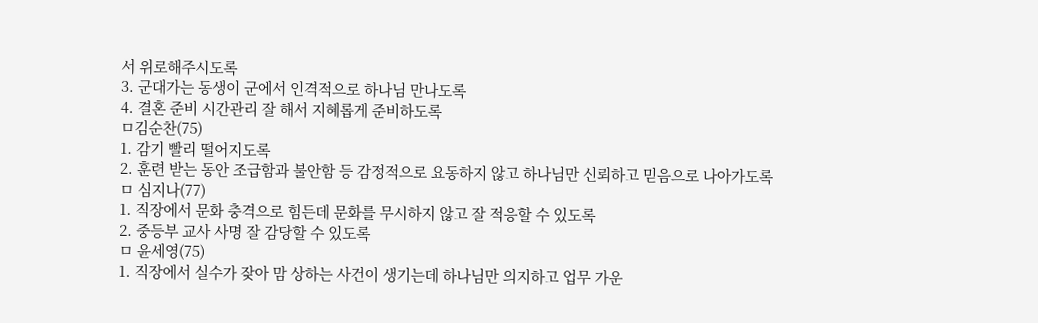서 위로해주시도록
3. 군대가는 동생이 군에서 인격적으로 하나님 만나도록
4. 결혼 준비 시간관리 잘 해서 지혜롭게 준비하도록
ㅁ김순찬(75)
1. 감기 빨리 떨어지도록
2. 훈련 받는 동안 조급함과 불안함 등 감정적으로 요동하지 않고 하나님만 신뢰하고 믿음으로 나아가도록
ㅁ 심지나(77)
1. 직장에서 문화 충격으로 힘든데 문화를 무시하지 않고 잘 적응할 수 있도록
2. 중등부 교사 사명 잘 감당할 수 있도록
ㅁ 윤세영(75)
1. 직장에서 실수가 잦아 맘 상하는 사건이 생기는데 하나님만 의지하고 업무 가운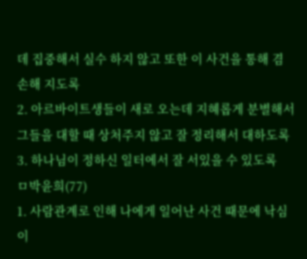데 집중해서 실수 하지 않고 또한 이 사건을 통해 겸손해 지도록
2. 아르바이트생들이 새로 오는데 지혜롭게 분별해서 그들을 대할 때 상처주지 않고 잘 정리해서 대하도록
3. 하나님이 정하신 일터에서 잘 서있을 수 있도록
ㅁ박윤희(77)
1. 사람관계로 인해 나에게 일어난 사건 때문에 낙심이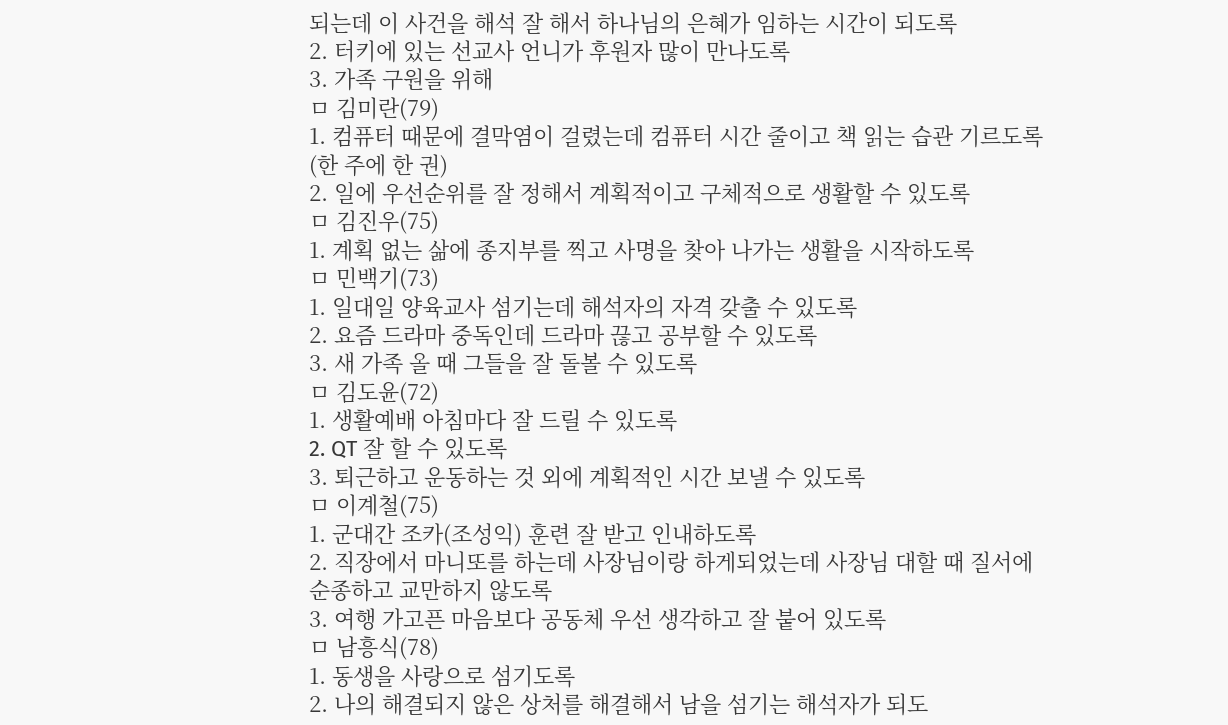되는데 이 사건을 해석 잘 해서 하나님의 은혜가 임하는 시간이 되도록
2. 터키에 있는 선교사 언니가 후원자 많이 만나도록
3. 가족 구원을 위해
ㅁ 김미란(79)
1. 컴퓨터 때문에 결막염이 걸렸는데 컴퓨터 시간 줄이고 책 읽는 습관 기르도록 (한 주에 한 권)
2. 일에 우선순위를 잘 정해서 계획적이고 구체적으로 생활할 수 있도록
ㅁ 김진우(75)
1. 계획 없는 삶에 종지부를 찍고 사명을 찾아 나가는 생활을 시작하도록
ㅁ 민백기(73)
1. 일대일 양육교사 섬기는데 해석자의 자격 갖출 수 있도록
2. 요즘 드라마 중독인데 드라마 끊고 공부할 수 있도록
3. 새 가족 올 때 그들을 잘 돌볼 수 있도록
ㅁ 김도윤(72)
1. 생활예배 아침마다 잘 드릴 수 있도록
2. QT 잘 할 수 있도록
3. 퇴근하고 운동하는 것 외에 계획적인 시간 보낼 수 있도록
ㅁ 이계철(75)
1. 군대간 조카(조성익) 훈련 잘 받고 인내하도록
2. 직장에서 마니또를 하는데 사장님이랑 하게되었는데 사장님 대할 때 질서에 순종하고 교만하지 않도록
3. 여행 가고픈 마음보다 공동체 우선 생각하고 잘 붙어 있도록
ㅁ 남흥식(78)
1. 동생을 사랑으로 섬기도록
2. 나의 해결되지 않은 상처를 해결해서 남을 섬기는 해석자가 되도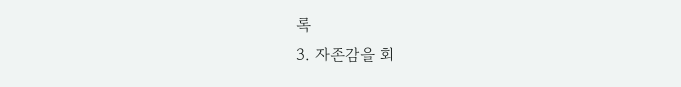록
3. 자존감을 회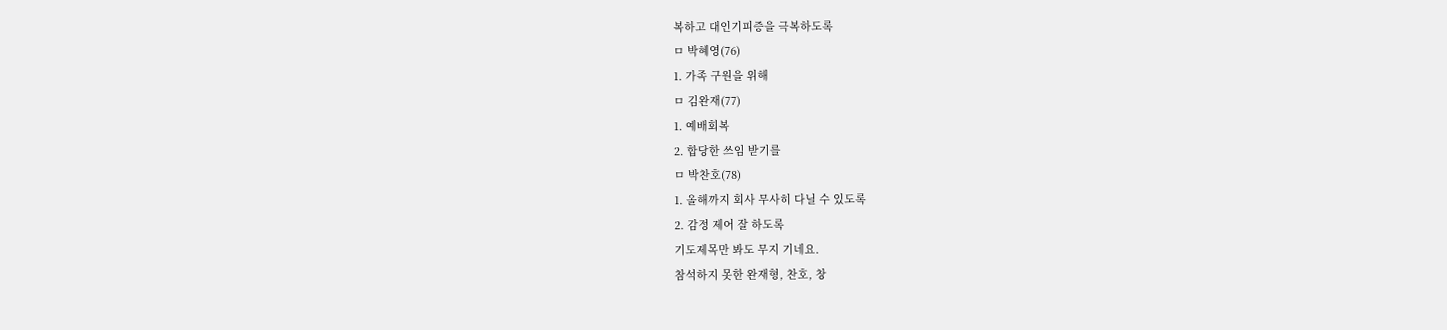복하고 대인기피증을 극복하도록
ㅁ 박혜영(76)
1. 가족 구원을 위해
ㅁ 김완재(77)
1. 예배회복
2. 합당한 쓰임 받기를
ㅁ 박찬호(78)
1. 올해까지 회사 무사히 다닐 수 있도록
2. 감정 제어 잘 하도록
기도제목만 봐도 무지 기네요.
참석하지 못한 완재형, 찬호, 창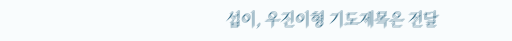섭이, 우진이형 기도제목은 전달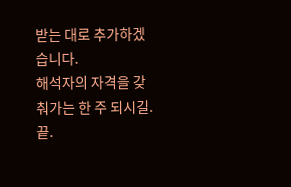받는 대로 추가하겠습니다.
해석자의 자격을 갖춰가는 한 주 되시길.
끝.